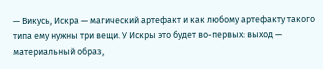— Викусь, Искра — магический артефакт и как любому артефакту такого типа ему нужны три вещи. У Искры это будет во-первых: выход — материальный образ,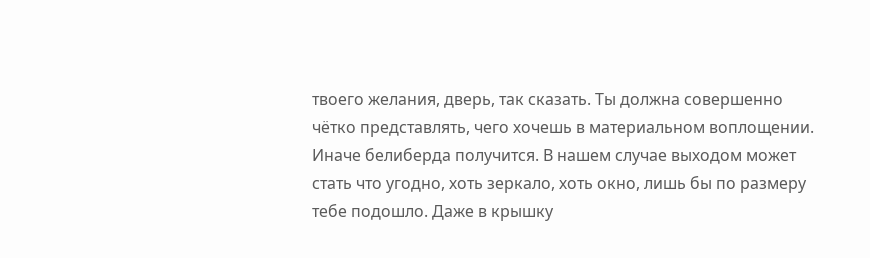твоего желания, дверь, так сказать. Ты должна совершенно чётко представлять, чего хочешь в материальном воплощении. Иначе белиберда получится. В нашем случае выходом может стать что угодно, хоть зеркало, хоть окно, лишь бы по размеру тебе подошло. Даже в крышку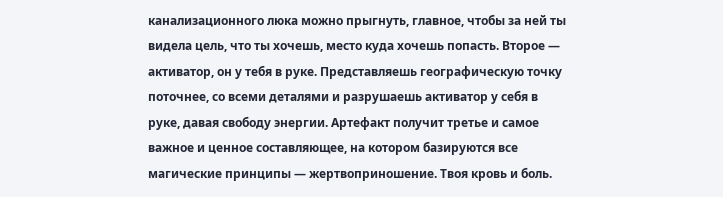канализационного люка можно прыгнуть, главное, чтобы за ней ты видела цель, что ты хочешь, место куда хочешь попасть. Второе — активатор, он у тебя в руке. Представляешь географическую точку поточнее, со всеми деталями и разрушаешь активатор у себя в руке, давая свободу энергии. Артефакт получит третье и самое важное и ценное составляющее, на котором базируются все магические принципы — жертвоприношение. Твоя кровь и боль.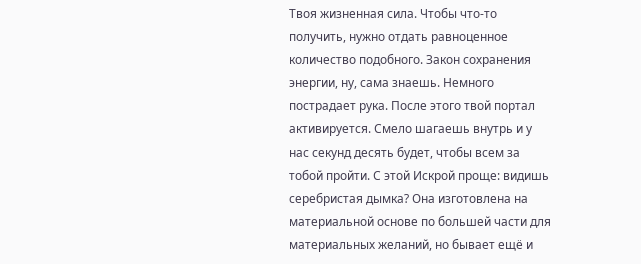Твоя жизненная сила. Чтобы что-то получить, нужно отдать равноценное количество подобного. Закон сохранения энергии, ну, сама знаешь. Немного пострадает рука. После этого твой портал активируется. Смело шагаешь внутрь и у нас секунд десять будет, чтобы всем за тобой пройти. С этой Искрой проще: видишь серебристая дымка? Она изготовлена на материальной основе по большей части для материальных желаний, но бывает ещё и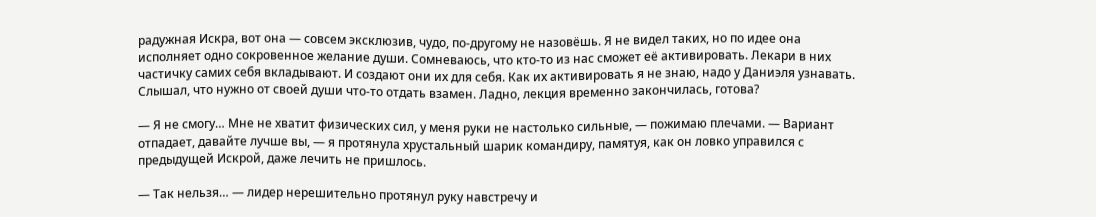радужная Искра, вот она — совсем эксклюзив, чудо, по-другому не назовёшь. Я не видел таких, но по идее она исполняет одно сокровенное желание души. Сомневаюсь, что кто-то из нас сможет её активировать. Лекари в них частичку самих себя вкладывают. И создают они их для себя. Как их активировать я не знаю, надо у Даниэля узнавать. Слышал, что нужно от своей души что-то отдать взамен. Ладно, лекция временно закончилась, готова?

— Я не смогу… Мне не хватит физических сил, у меня руки не настолько сильные, — пожимаю плечами. — Вариант отпадает, давайте лучше вы, — я протянула хрустальный шарик командиру, памятуя, как он ловко управился с предыдущей Искрой, даже лечить не пришлось.

— Так нельзя… — лидер нерешительно протянул руку навстречу и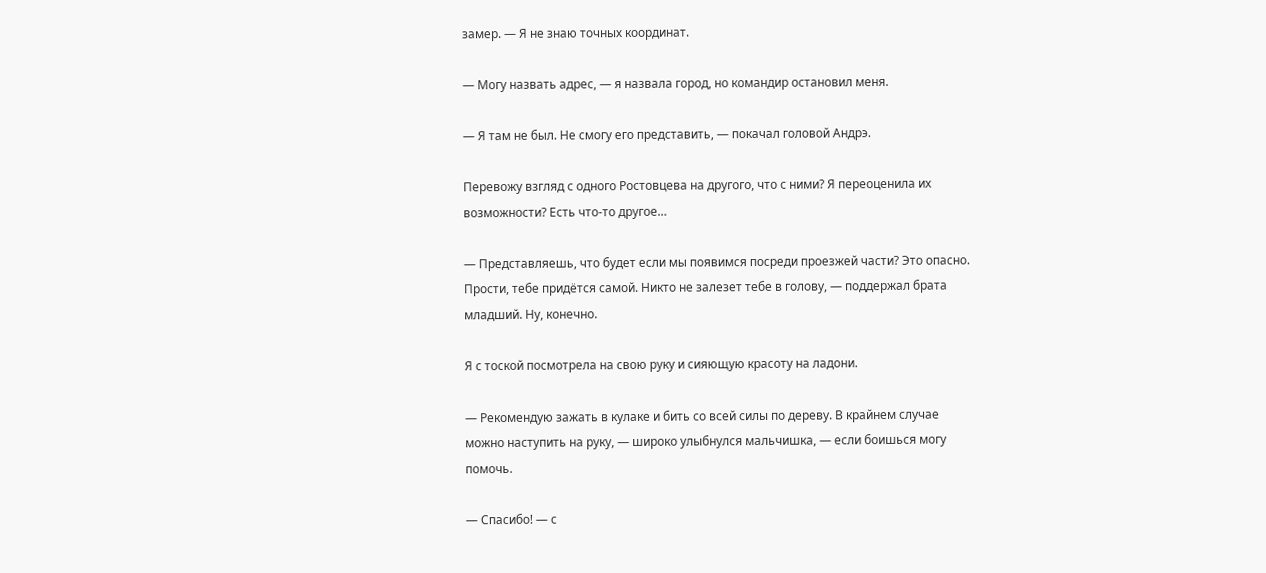замер. — Я не знаю точных координат.

— Могу назвать адрес, — я назвала город, но командир остановил меня.

— Я там не был. Не смогу его представить, — покачал головой Андрэ.

Перевожу взгляд с одного Ростовцева на другого, что с ними? Я переоценила их возможности? Есть что-то другое…

— Представляешь, что будет если мы появимся посреди проезжей части? Это опасно. Прости, тебе придётся самой. Никто не залезет тебе в голову, — поддержал брата младший. Ну, конечно.

Я с тоской посмотрела на свою руку и сияющую красоту на ладони.

— Рекомендую зажать в кулаке и бить со всей силы по дереву. В крайнем случае можно наступить на руку, — широко улыбнулся мальчишка, — если боишься могу помочь.

— Спасибо! — с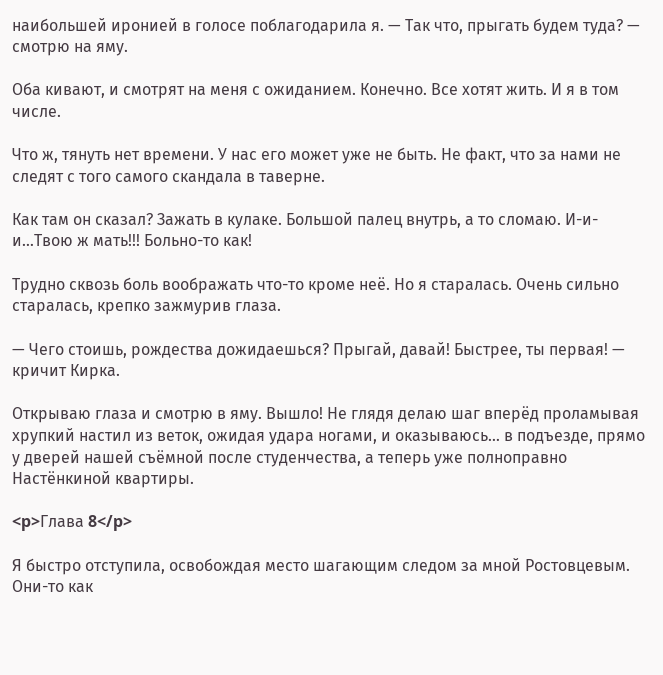наибольшей иронией в голосе поблагодарила я. — Так что, прыгать будем туда? — смотрю на яму.

Оба кивают, и смотрят на меня с ожиданием. Конечно. Все хотят жить. И я в том числе.

Что ж, тянуть нет времени. У нас его может уже не быть. Не факт, что за нами не следят с того самого скандала в таверне.

Как там он сказал? Зажать в кулаке. Большой палец внутрь, а то сломаю. И-и-и…Твою ж мать!!! Больно-то как!

Трудно сквозь боль воображать что-то кроме неё. Но я старалась. Очень сильно старалась, крепко зажмурив глаза.

— Чего стоишь, рождества дожидаешься? Прыгай, давай! Быстрее, ты первая! — кричит Кирка.

Открываю глаза и смотрю в яму. Вышло! Не глядя делаю шаг вперёд проламывая хрупкий настил из веток, ожидая удара ногами, и оказываюсь… в подъезде, прямо у дверей нашей съёмной после студенчества, а теперь уже полноправно Настёнкиной квартиры.

<p>Глава 8</p>

Я быстро отступила, освобождая место шагающим следом за мной Ростовцевым. Они-то как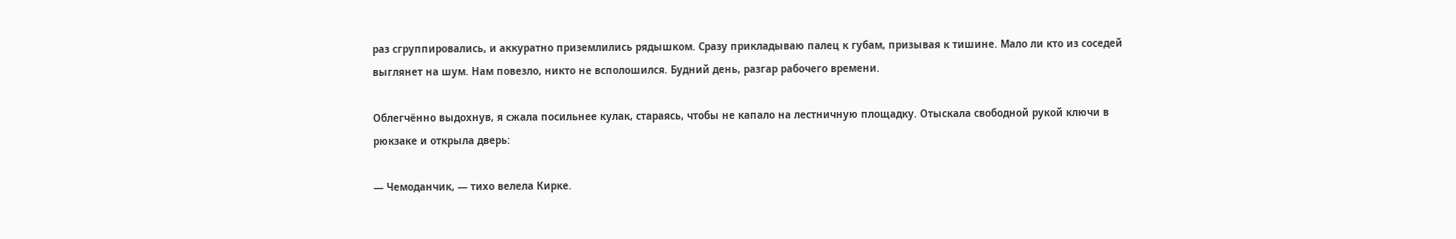раз сгруппировались, и аккуратно приземлились рядышком. Сразу прикладываю палец к губам, призывая к тишине. Мало ли кто из соседей выглянет на шум. Нам повезло, никто не всполошился. Будний день, разгар рабочего времени.

Облегчённо выдохнув, я сжала посильнее кулак, стараясь, чтобы не капало на лестничную площадку. Отыскала свободной рукой ключи в рюкзаке и открыла дверь:

— Чемоданчик, — тихо велела Кирке.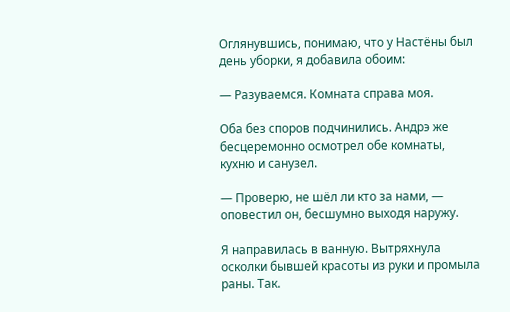Оглянувшись, понимаю, что у Настёны был день уборки, я добавила обоим:

— Разуваемся. Комната справа моя.

Оба без споров подчинились. Андрэ же бесцеремонно осмотрел обе комнаты, кухню и санузел.

— Проверю, не шёл ли кто за нами, — оповестил он, бесшумно выходя наружу.

Я направилась в ванную. Вытряхнула осколки бывшей красоты из руки и промыла раны. Так.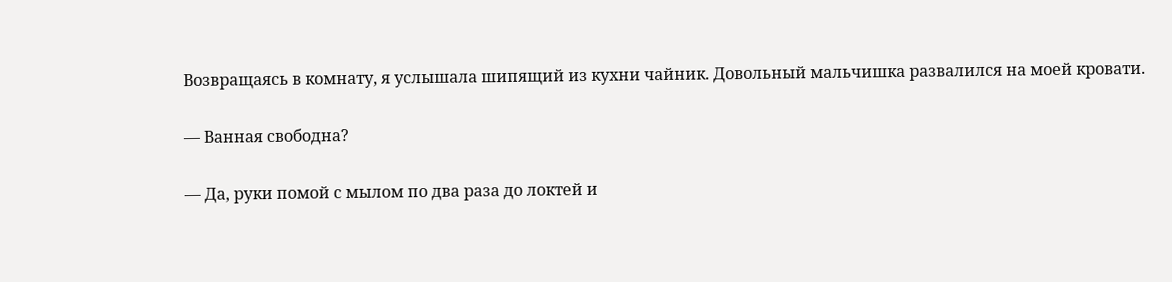Возвращаясь в комнату, я услышала шипящий из кухни чайник. Довольный мальчишка развалился на моей кровати.

— Ванная свободна?

— Да, руки помой с мылом по два раза до локтей и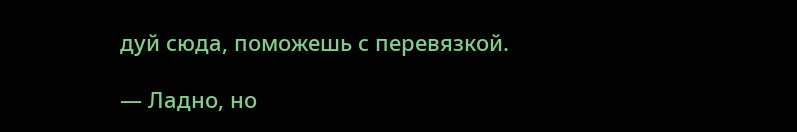дуй сюда, поможешь с перевязкой.

— Ладно, но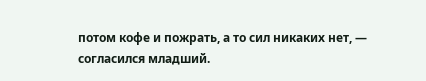потом кофе и пожрать, а то сил никаких нет, — согласился младший.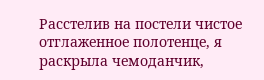Расстелив на постели чистое отглаженное полотенце, я раскрыла чемоданчик,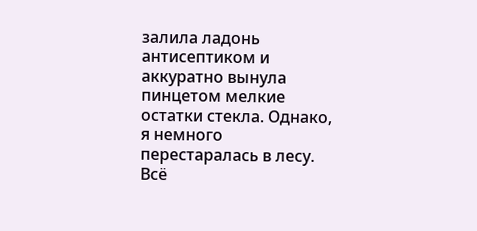залила ладонь антисептиком и аккуратно вынула пинцетом мелкие остатки стекла. Однако, я немного перестаралась в лесу. Всё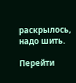раскрылось, надо шить.

Перейти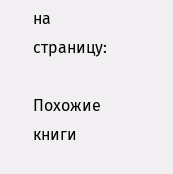на страницу:

Похожие книги